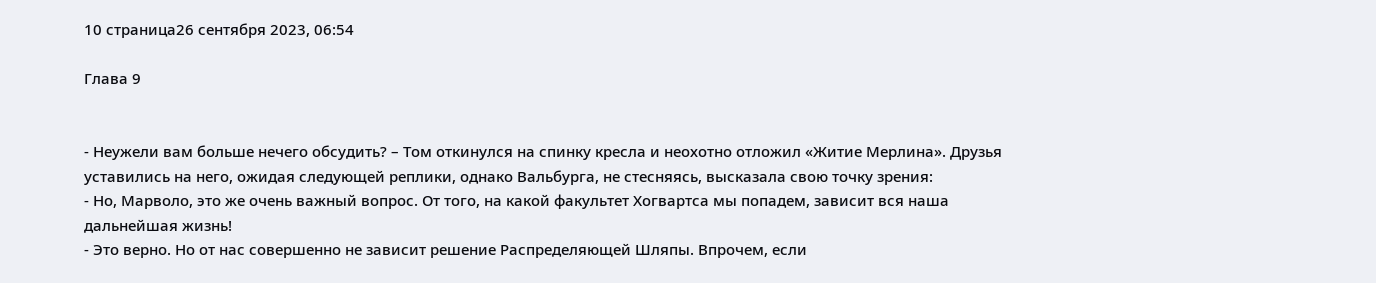10 страница26 сентября 2023, 06:54

Глава 9


- Неужели вам больше нечего обсудить? – Том откинулся на спинку кресла и неохотно отложил «Житие Мерлина». Друзья уставились на него, ожидая следующей реплики, однако Вальбурга, не стесняясь, высказала свою точку зрения:
- Но, Марволо, это же очень важный вопрос. От того, на какой факультет Хогвартса мы попадем, зависит вся наша дальнейшая жизнь!
- Это верно. Но от нас совершенно не зависит решение Распределяющей Шляпы. Впрочем, если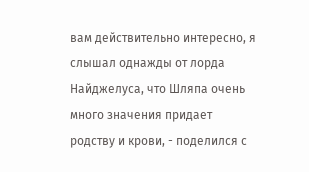вам действительно интересно, я слышал однажды от лорда Найджелуса, что Шляпа очень много значения придает родству и крови, - поделился с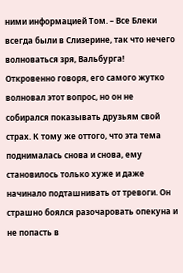ними информацией Том. – Все Блеки всегда были в Слизерине, так что нечего волноваться зря, Вальбурга!
Откровенно говоря, его самого жутко волновал этот вопрос, но он не собирался показывать друзьям свой страх. К тому же оттого, что эта тема поднималась снова и снова, ему становилось только хуже и даже начинало подташнивать от тревоги. Он страшно боялся разочаровать опекуна и не попасть в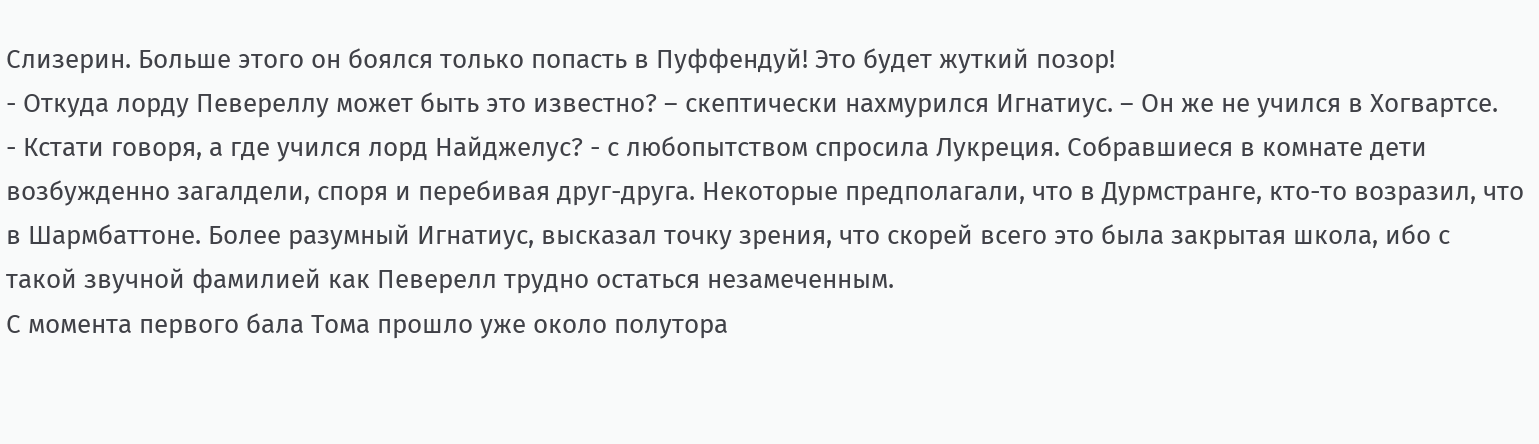Слизерин. Больше этого он боялся только попасть в Пуффендуй! Это будет жуткий позор!
- Откуда лорду Певереллу может быть это известно? – скептически нахмурился Игнатиус. – Он же не учился в Хогвартсе.
- Кстати говоря, а где учился лорд Найджелус? - с любопытством спросила Лукреция. Собравшиеся в комнате дети возбужденно загалдели, споря и перебивая друг-друга. Некоторые предполагали, что в Дурмстранге, кто-то возразил, что в Шармбаттоне. Более разумный Игнатиус, высказал точку зрения, что скорей всего это была закрытая школа, ибо с такой звучной фамилией как Певерелл трудно остаться незамеченным.
С момента первого бала Тома прошло уже около полутора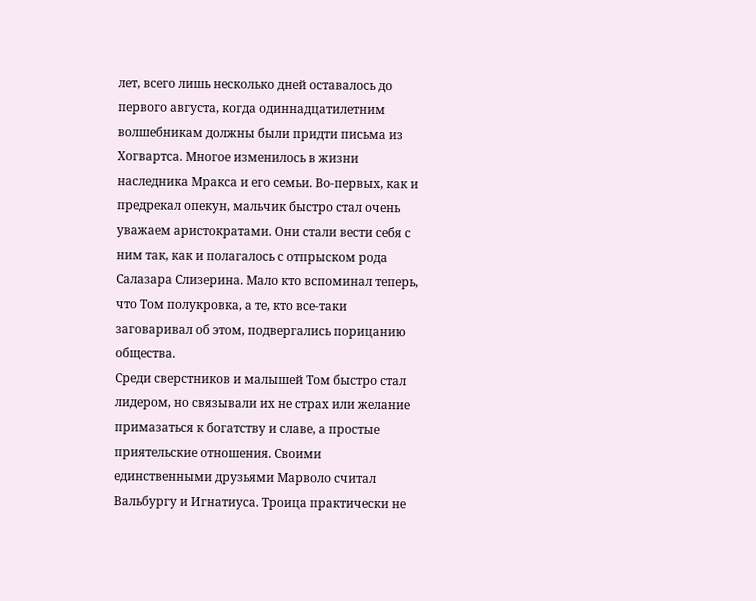лет, всего лишь несколько дней оставалось до первого августа, когда одиннадцатилетним волшебникам должны были придти письма из Хогвартса. Многое изменилось в жизни наследника Мракса и его семьи. Во-первых, как и предрекал опекун, мальчик быстро стал очень уважаем аристократами. Они стали вести себя с ним так, как и полагалось с отпрыском рода Салазара Слизерина. Мало кто вспоминал теперь, что Том полукровка, а те, кто все-таки заговаривал об этом, подвергались порицанию общества.
Среди сверстников и малышей Том быстро стал лидером, но связывали их не страх или желание примазаться к богатству и славе, а простые приятельские отношения. Своими единственными друзьями Марволо считал Вальбургу и Игнатиуса. Троица практически не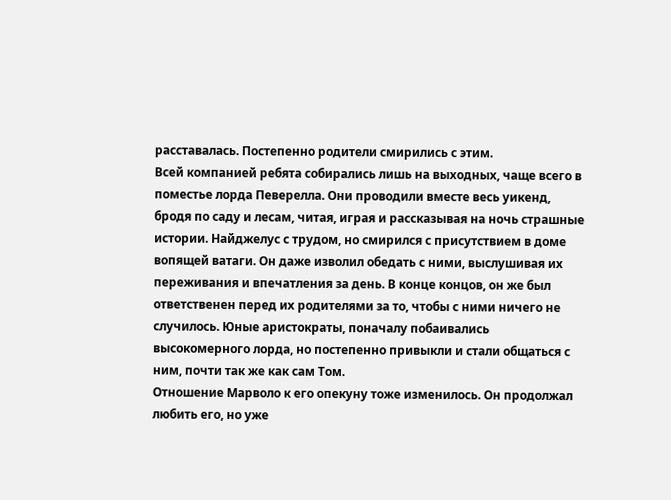расставалась. Постепенно родители смирились с этим.
Всей компанией ребята собирались лишь на выходных, чаще всего в поместье лорда Певерелла. Они проводили вместе весь уикенд, бродя по саду и лесам, читая, играя и рассказывая на ночь страшные истории. Найджелус с трудом, но смирился с присутствием в доме вопящей ватаги. Он даже изволил обедать с ними, выслушивая их переживания и впечатления за день. В конце концов, он же был ответственен перед их родителями за то, чтобы с ними ничего не случилось. Юные аристократы, поначалу побаивались высокомерного лорда, но постепенно привыкли и стали общаться с ним, почти так же как сам Том.
Отношение Марволо к его опекуну тоже изменилось. Он продолжал любить его, но уже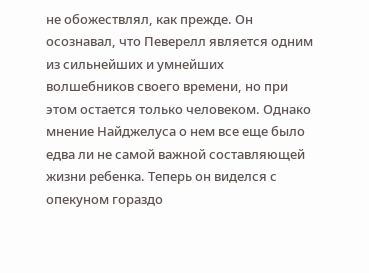не обожествлял, как прежде. Он осознавал, что Певерелл является одним из сильнейших и умнейших волшебников своего времени, но при этом остается только человеком. Однако мнение Найджелуса о нем все еще было едва ли не самой важной составляющей жизни ребенка. Теперь он виделся с опекуном гораздо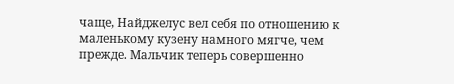чаще, Найджелус вел себя по отношению к маленькому кузену намного мягче, чем прежде. Мальчик теперь совершенно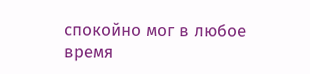спокойно мог в любое время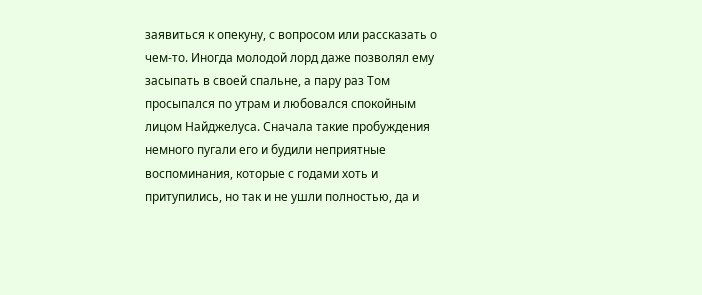заявиться к опекуну, с вопросом или рассказать о чем-то. Иногда молодой лорд даже позволял ему засыпать в своей спальне, а пару раз Том просыпался по утрам и любовался спокойным лицом Найджелуса. Сначала такие пробуждения немного пугали его и будили неприятные воспоминания, которые с годами хоть и притупились, но так и не ушли полностью, да и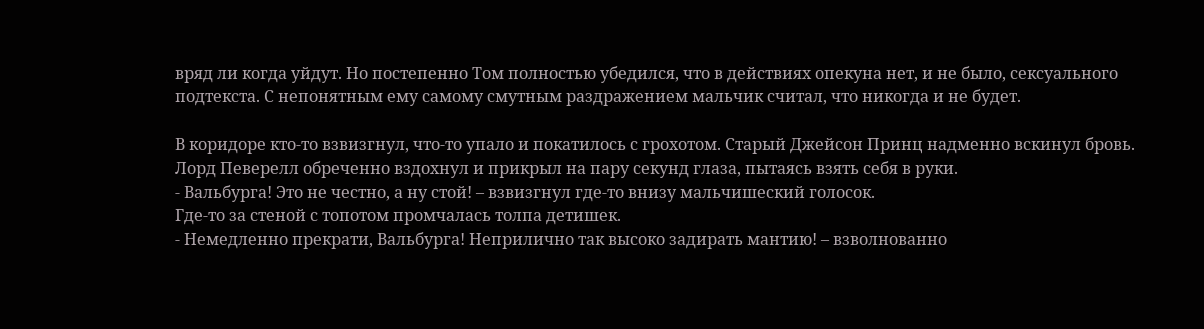вряд ли когда уйдут. Но постепенно Том полностью убедился, что в действиях опекуна нет, и не было, сексуального подтекста. С непонятным ему самому смутным раздражением мальчик считал, что никогда и не будет.

В коридоре кто-то взвизгнул, что-то упало и покатилось с грохотом. Старый Джейсон Принц надменно вскинул бровь. Лорд Певерелл обреченно вздохнул и прикрыл на пару секунд глаза, пытаясь взять себя в руки.
- Вальбурга! Это не честно, а ну стой! – взвизгнул где-то внизу мальчишеский голосок.
Где-то за стеной с топотом промчалась толпа детишек.
- Немедленно прекрати, Вальбурга! Неприлично так высоко задирать мантию! – взволнованно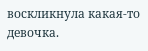воскликнула какая-то девочка.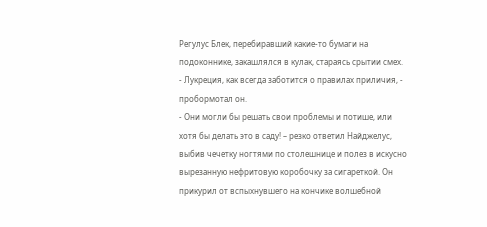Регулус Блек, перебиравший какие-то бумаги на подоконнике, закашлялся в кулак, стараясь срытии смех.
- Лукреция, как всегда заботится о правилах приличия, - пробормотал он.
- Они могли бы решать свои проблемы и потише, или хотя бы делать это в саду! – резко ответил Найджелус, выбив чечетку ногтями по столешнице и полез в искусно вырезанную нефритовую коробочку за сигареткой. Он прикурил от вспыхнувшего на кончике волшебной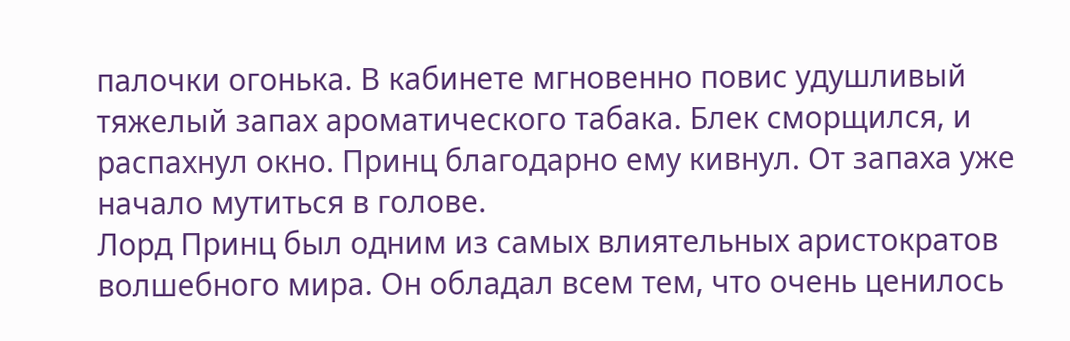палочки огонька. В кабинете мгновенно повис удушливый тяжелый запах ароматического табака. Блек сморщился, и распахнул окно. Принц благодарно ему кивнул. От запаха уже начало мутиться в голове.
Лорд Принц был одним из самых влиятельных аристократов волшебного мира. Он обладал всем тем, что очень ценилось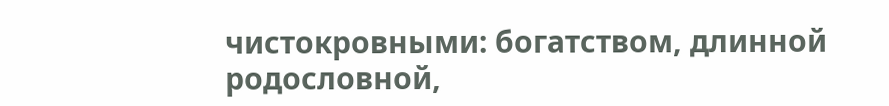чистокровными: богатством, длинной родословной,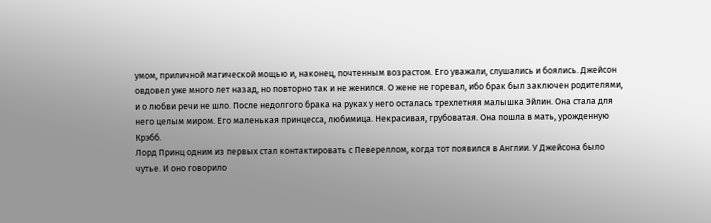умом, приличной магической мощью и, наконец, почтенным возрастом. Его уважали, слушались и боялись. Джейсон овдовел уже много лет назад, но повторно так и не женился. О жене не горевал, ибо брак был заключен родителями, и о любви речи не шло. После недолгого брака на руках у него осталась трехлетняя малышка Эйлин. Она стала для него целым миром. Его маленькая принцесса, любимица. Некрасивая, грубоватая. Она пошла в мать, урожденную Крэбб.
Лорд Принц одним из первых стал контактировать с Певереллом, когда тот появился в Англии. У Джейсона было чутье. И оно говорило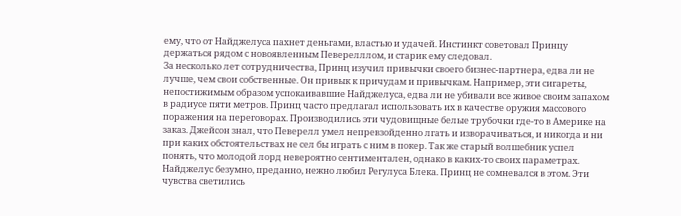ему, что от Найджелуса пахнет деньгами, властью и удачей. Инстинкт советовал Принцу держаться рядом с новоявленным Певерелллом, и старик ему следовал.
За несколько лет сотрудничества, Принц изучил привычки своего бизнес-партнера, едва ли не лучше, чем свои собственные. Он привык к причудам и привычкам. Например, эти сигареты, непостижимым образом успокаивавшие Найджелуса, едва ли не убивали все живое своим запахом в радиусе пяти метров. Принц часто предлагал использовать их в качестве оружия массового поражения на переговорах. Производились эти чудовищные белые трубочки где-то в Америке на заказ. Джейсон знал, что Певерелл умел непревзойденно лгать и изворачиваться, и никогда и ни при каких обстоятельствах не сел бы играть с ним в покер. Так же старый волшебник успел понять, что молодой лорд невероятно сентиментален, однако в каких-то своих параметрах.
Найджелус безумно, преданно, нежно любил Регулуса Блека. Принц не сомневался в этом. Эти чувства светились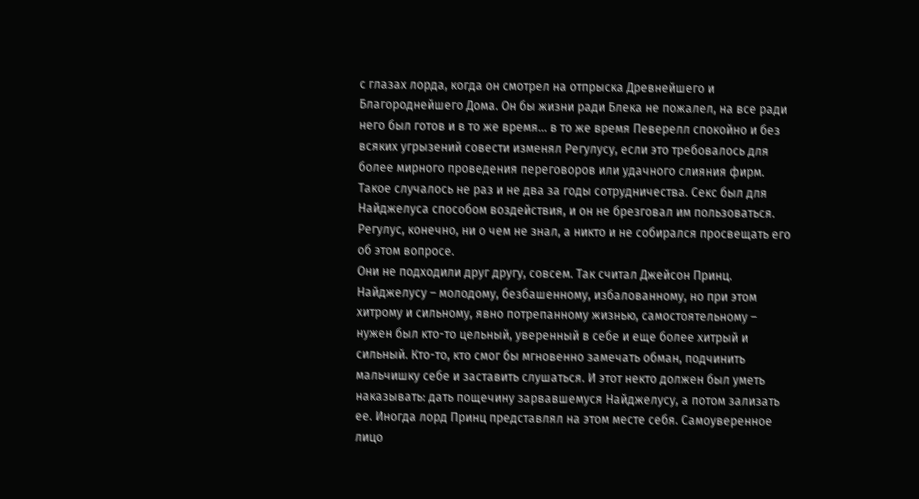с глазах лорда, когда он смотрел на отпрыска Древнейшего и Благороднейшего Дома. Он бы жизни ради Блека не пожалел, на все ради него был готов и в то же время... в то же время Певерелл спокойно и без всяких угрызений совести изменял Регулусу, если это требовалось для более мирного проведения переговоров или удачного слияния фирм. Такое случалось не раз и не два за годы сотрудничества. Секс был для Найджелуса способом воздействия, и он не брезговал им пользоваться. Регулус, конечно, ни о чем не знал, а никто и не собирался просвещать его об этом вопросе.
Они не подходили друг другу, совсем. Так считал Джейсон Принц. Найджелусу – молодому, безбашенному, избалованному, но при этом хитрому и сильному, явно потрепанному жизнью, самостоятельному – нужен был кто-то цельный, уверенный в себе и еще более хитрый и сильный. Кто-то, кто смог бы мгновенно замечать обман, подчинить мальчишку себе и заставить слушаться. И этот некто должен был уметь наказывать: дать пощечину зарвавшемуся Найджелусу, а потом зализать ее. Иногда лорд Принц представлял на этом месте себя. Самоуверенное лицо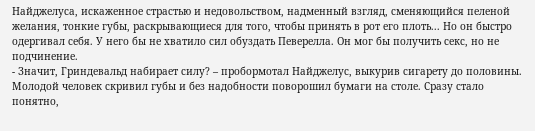Найджелуса, искаженное страстью и недовольством, надменный взгляд, сменяющийся пеленой желания, тонкие губы, раскрывающиеся для того, чтобы принять в рот его плоть... Но он быстро одергивал себя. У него бы не хватило сил обуздать Певерелла. Он мог бы получить секс, но не подчинение.
- Значит, Гриндевальд набирает силу? – пробормотал Найджелус, выкурив сигарету до половины. Молодой человек скривил губы и без надобности поворошил бумаги на столе. Сразу стало понятно,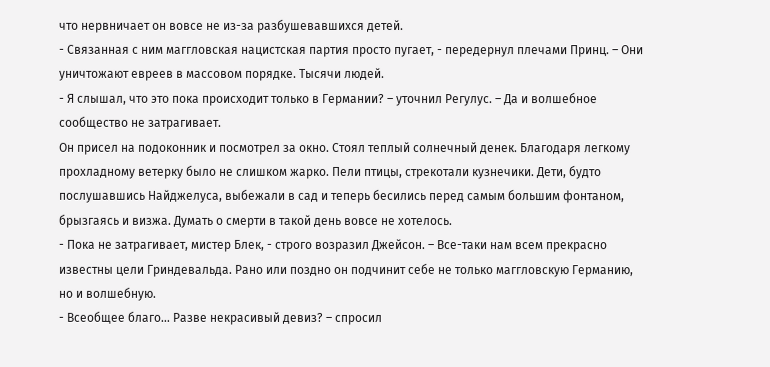что нервничает он вовсе не из-за разбушевавшихся детей.
- Связанная с ним маггловская нацистская партия просто пугает, - передернул плечами Принц. – Они уничтожают евреев в массовом порядке. Тысячи людей.
- Я слышал, что это пока происходит только в Германии? – уточнил Регулус. – Да и волшебное сообщество не затрагивает.
Он присел на подоконник и посмотрел за окно. Стоял теплый солнечный денек. Благодаря легкому прохладному ветерку было не слишком жарко. Пели птицы, стрекотали кузнечики. Дети, будто послушавшись Найджелуса, выбежали в сад и теперь бесились перед самым большим фонтаном, брызгаясь и визжа. Думать о смерти в такой день вовсе не хотелось.
- Пока не затрагивает, мистер Блек, - строго возразил Джейсон. – Все-таки нам всем прекрасно известны цели Гриндевальда. Рано или поздно он подчинит себе не только маггловскую Германию, но и волшебную.
- Всеобщее благо... Разве некрасивый девиз? – спросил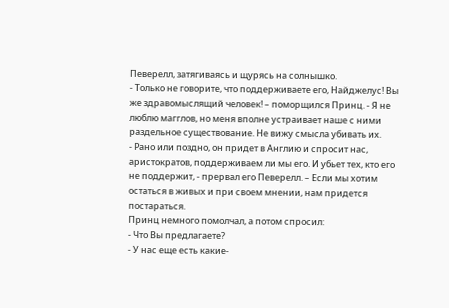Певерелл, затягиваясь и щурясь на солнышко.
- Только не говорите, что поддерживаете его, Найджелус! Вы же здравомыслящий человек! – поморщился Принц. - Я не люблю магглов, но меня вполне устраивает наше с ними раздельное существование. Не вижу смысла убивать их.
- Рано или поздно, он придет в Англию и спросит нас, аристократов, поддерживаем ли мы его. И убьет тех, кто его не поддержит, - прервал его Певерелл. – Если мы хотим остаться в живых и при своем мнении, нам придется постараться.
Принц немного помолчал, а потом спросил:
- Что Вы предлагаете?
- У нас еще есть какие-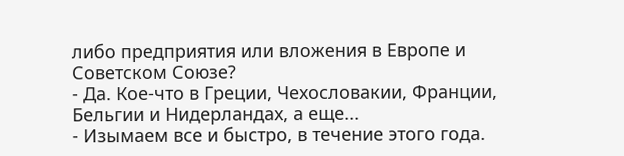либо предприятия или вложения в Европе и Советском Союзе?
- Да. Кое-что в Греции, Чехословакии, Франции, Бельгии и Нидерландах, а еще...
- Изымаем все и быстро, в течение этого года.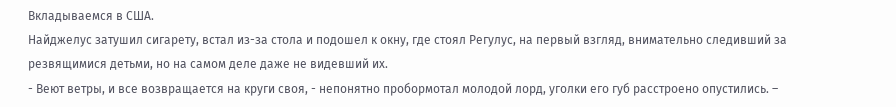Вкладываемся в США.
Найджелус затушил сигарету, встал из-за стола и подошел к окну, где стоял Регулус, на первый взгляд, внимательно следивший за резвящимися детьми, но на самом деле даже не видевший их.
- Веют ветры, и все возвращается на круги своя, - непонятно пробормотал молодой лорд, уголки его губ расстроено опустились. –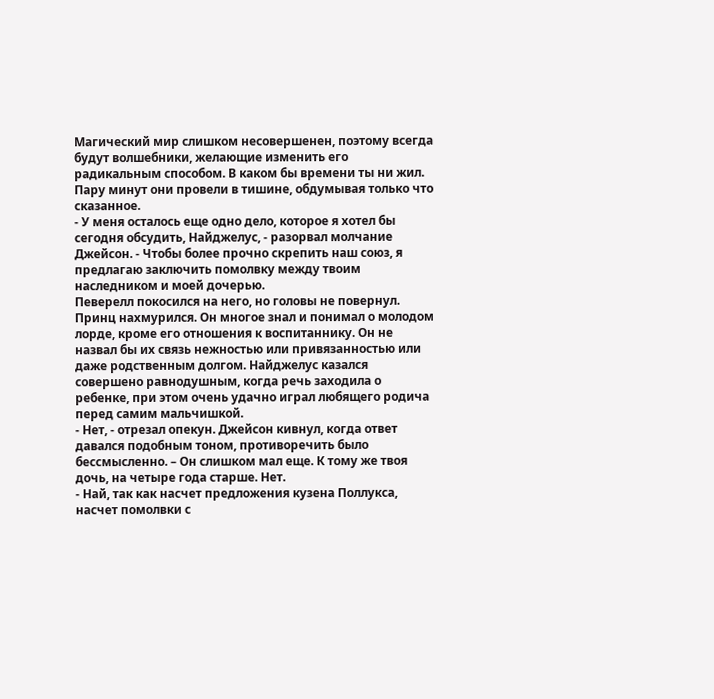Магический мир слишком несовершенен, поэтому всегда будут волшебники, желающие изменить его радикальным способом. В каком бы времени ты ни жил.
Пару минут они провели в тишине, обдумывая только что сказанное.
- У меня осталось еще одно дело, которое я хотел бы сегодня обсудить, Найджелус, - разорвал молчание Джейсон. - Чтобы более прочно скрепить наш союз, я предлагаю заключить помолвку между твоим наследником и моей дочерью.
Певерелл покосился на него, но головы не повернул. Принц нахмурился. Он многое знал и понимал о молодом лорде, кроме его отношения к воспитаннику. Он не назвал бы их связь нежностью или привязанностью или даже родственным долгом. Найджелус казался совершено равнодушным, когда речь заходила о ребенке, при этом очень удачно играл любящего родича перед самим мальчишкой.
- Нет, - отрезал опекун. Джейсон кивнул, когда ответ давался подобным тоном, противоречить было бессмысленно. – Он слишком мал еще. К тому же твоя дочь, на четыре года старше. Нет.
- Най, так как насчет предложения кузена Поллукса, насчет помолвки с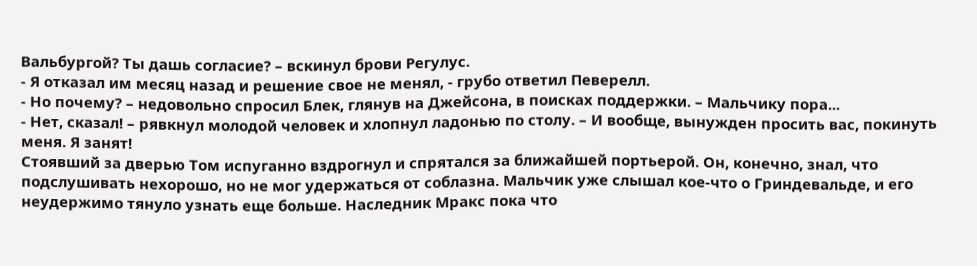Вальбургой? Ты дашь согласие? – вскинул брови Регулус.
- Я отказал им месяц назад и решение свое не менял, - грубо ответил Певерелл.
- Но почему? – недовольно спросил Блек, глянув на Джейсона, в поисках поддержки. – Мальчику пора...
- Нет, сказал! – рявкнул молодой человек и хлопнул ладонью по столу. – И вообще, вынужден просить вас, покинуть меня. Я занят!
Стоявший за дверью Том испуганно вздрогнул и спрятался за ближайшей портьерой. Он, конечно, знал, что подслушивать нехорошо, но не мог удержаться от соблазна. Мальчик уже слышал кое-что о Гриндевальде, и его неудержимо тянуло узнать еще больше. Наследник Мракс пока что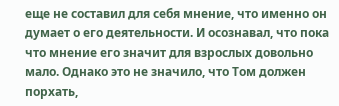еще не составил для себя мнение, что именно он думает о его деятельности. И осознавал, что пока что мнение его значит для взрослых довольно мало. Однако это не значило, что Том должен порхать,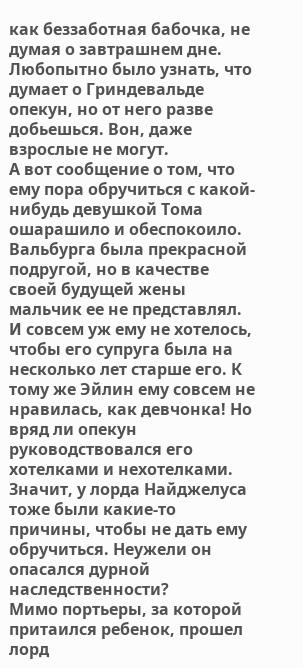как беззаботная бабочка, не думая о завтрашнем дне. Любопытно было узнать, что думает о Гриндевальде опекун, но от него разве добьешься. Вон, даже взрослые не могут.
А вот сообщение о том, что ему пора обручиться с какой-нибудь девушкой Тома ошарашило и обеспокоило. Вальбурга была прекрасной подругой, но в качестве своей будущей жены мальчик ее не представлял. И совсем уж ему не хотелось, чтобы его супруга была на несколько лет старше его. К тому же Эйлин ему совсем не нравилась, как девчонка! Но вряд ли опекун руководствовался его хотелками и нехотелками. Значит, у лорда Найджелуса тоже были какие-то причины, чтобы не дать ему обручиться. Неужели он опасался дурной наследственности?
Мимо портьеры, за которой притаился ребенок, прошел лорд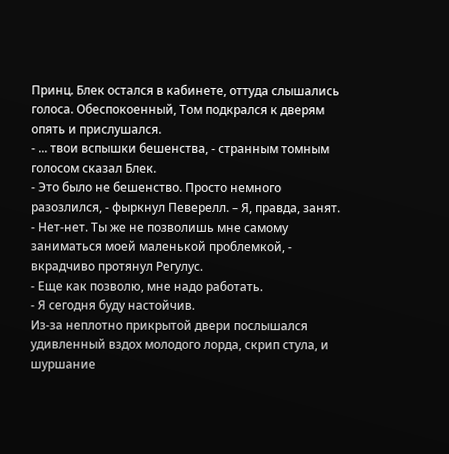Принц. Блек остался в кабинете, оттуда слышались голоса. Обеспокоенный, Том подкрался к дверям опять и прислушался.
- ... твои вспышки бешенства, - странным томным голосом сказал Блек.
- Это было не бешенство. Просто немного разозлился, - фыркнул Певерелл. – Я, правда, занят.
- Нет-нет. Ты же не позволишь мне самому заниматься моей маленькой проблемкой, - вкрадчиво протянул Регулус.
- Еще как позволю, мне надо работать.
- Я сегодня буду настойчив.
Из-за неплотно прикрытой двери послышался удивленный вздох молодого лорда, скрип стула, и шуршание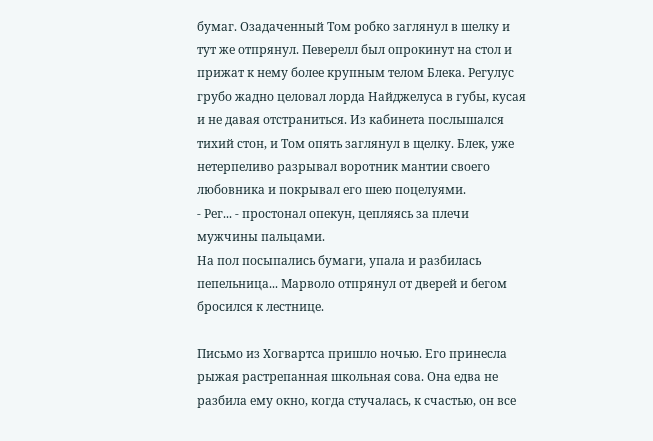бумаг. Озадаченный Том робко заглянул в шелку и тут же отпрянул. Певерелл был опрокинут на стол и прижат к нему более крупным телом Блека. Регулус грубо жадно целовал лорда Найджелуса в губы, кусая и не давая отстраниться. Из кабинета послышался тихий стон, и Том опять заглянул в щелку. Блек, уже нетерпеливо разрывал воротник мантии своего любовника и покрывал его шею поцелуями.
- Рег... - простонал опекун, цепляясь за плечи мужчины пальцами.
На пол посыпались бумаги, упала и разбилась пепельница... Марволо отпрянул от дверей и бегом бросился к лестнице.

Письмо из Хогвартса пришло ночью. Его принесла рыжая растрепанная школьная сова. Она едва не разбила ему окно, когда стучалась, к счастью, он все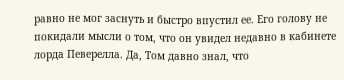равно не мог заснуть и быстро впустил ее. Его голову не покидали мысли о том, что он увидел недавно в кабинете лорда Певерелла. Да, Том давно знал, что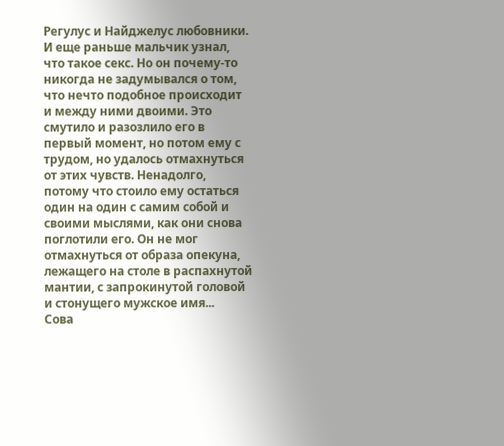Регулус и Найджелус любовники. И еще раньше мальчик узнал, что такое секс. Но он почему-то никогда не задумывался о том, что нечто подобное происходит и между ними двоими. Это смутило и разозлило его в первый момент, но потом ему с трудом, но удалось отмахнуться от этих чувств. Ненадолго, потому что стоило ему остаться один на один с самим собой и своими мыслями, как они снова поглотили его. Он не мог отмахнуться от образа опекуна, лежащего на столе в распахнутой мантии, с запрокинутой головой и стонущего мужское имя...
Сова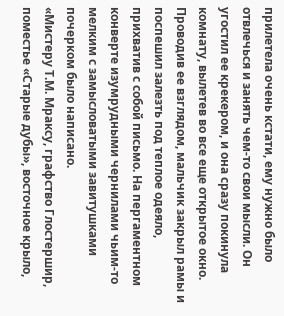прилетела очень кстати, ему нужно было отвлечься и занять чем-то свои мысли. Он угостил ее крекером, и она сразу покинула комнату, вылетев во все еще открытое окно. Проводив ее взглядом, мальчик закрыл рамы и поспешил залезть под теплое одеяло, прихватив с собой письмо. На пергаментном конверте изумрудными чернилами чьим-то мелким с замысловатыми завитушками почерком было написано.
«Мистеру Т.М. Мраксу, графство Глостершир, поместье «Старые дубы», восточное крыло,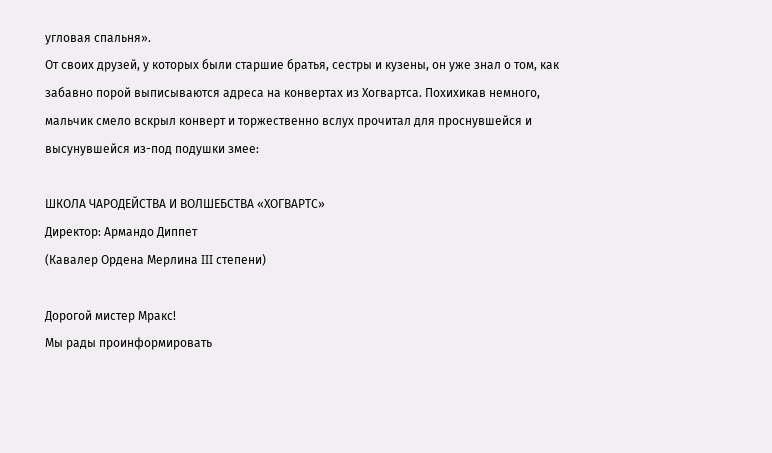угловая спальня».
От своих друзей, у которых были старшие братья, сестры и кузены, он уже знал о том, как забавно порой выписываются адреса на конвертах из Хогвартса. Похихикав немного, мальчик смело вскрыл конверт и торжественно вслух прочитал для проснувшейся и высунувшейся из-под подушки змее:

ШКОЛА ЧАРОДЕЙСТВА И ВОЛШЕБСТВА «ХОГВАРТС»
Директор: Армандо Диппет
(Кавалер Ордена Мерлина III степени)

Дорогой мистер Мракс!
Мы рады проинформировать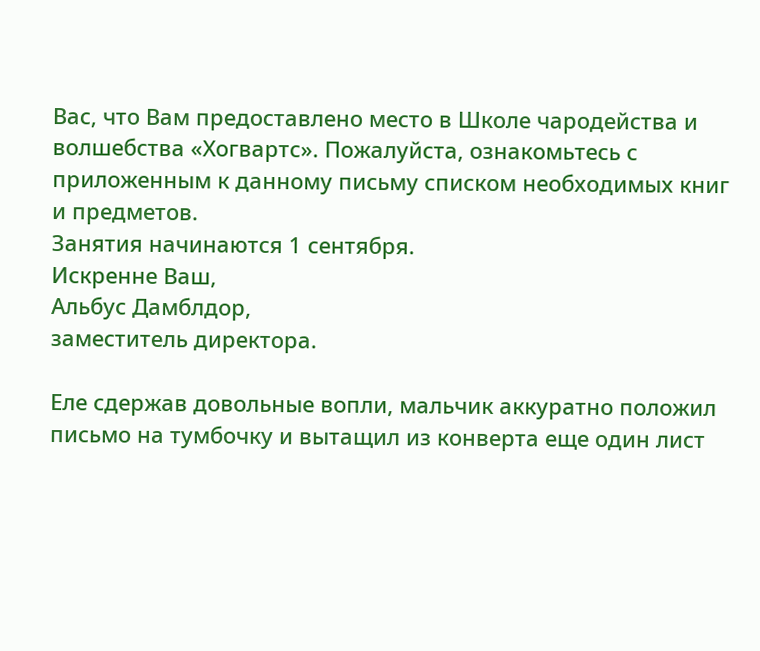Вас, что Вам предоставлено место в Школе чародейства и волшебства «Хогвартс». Пожалуйста, ознакомьтесь с приложенным к данному письму списком необходимых книг и предметов.
Занятия начинаются 1 сентября.
Искренне Ваш,
Альбус Дамблдор,
заместитель директора.

Еле сдержав довольные вопли, мальчик аккуратно положил письмо на тумбочку и вытащил из конверта еще один лист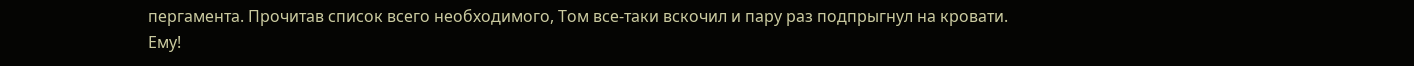пергамента. Прочитав список всего необходимого, Том все-таки вскочил и пару раз подпрыгнул на кровати.
Ему!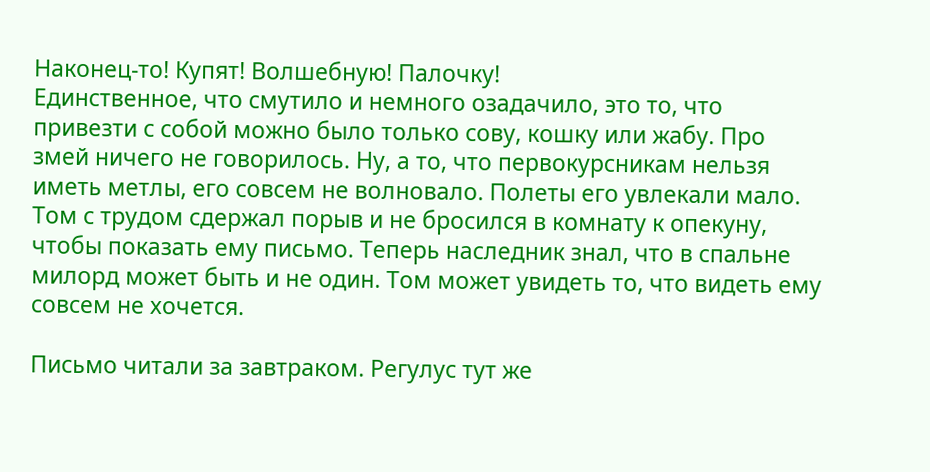Наконец-то! Купят! Волшебную! Палочку!
Единственное, что смутило и немного озадачило, это то, что привезти с собой можно было только сову, кошку или жабу. Про змей ничего не говорилось. Ну, а то, что первокурсникам нельзя иметь метлы, его совсем не волновало. Полеты его увлекали мало.
Том с трудом сдержал порыв и не бросился в комнату к опекуну, чтобы показать ему письмо. Теперь наследник знал, что в спальне милорд может быть и не один. Том может увидеть то, что видеть ему совсем не хочется.

Письмо читали за завтраком. Регулус тут же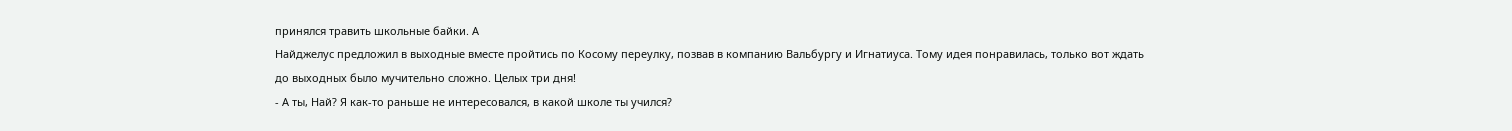принялся травить школьные байки. А
Найджелус предложил в выходные вместе пройтись по Косому переулку, позвав в компанию Вальбургу и Игнатиуса. Тому идея понравилась, только вот ждать до выходных было мучительно сложно. Целых три дня!
- А ты, Най? Я как-то раньше не интересовался, в какой школе ты учился?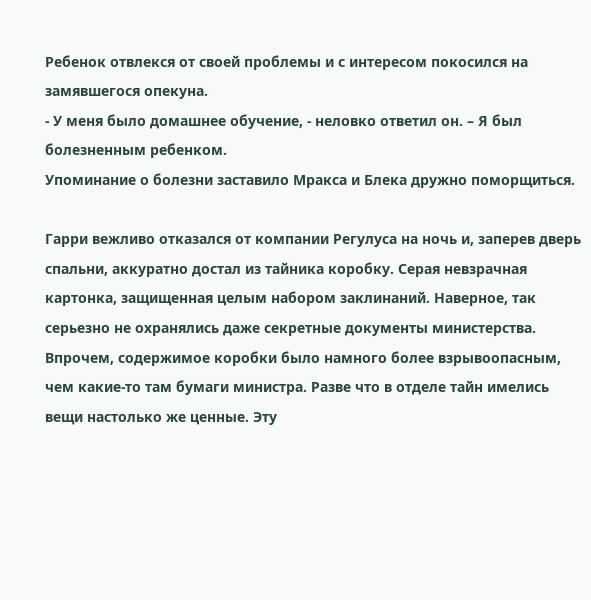Ребенок отвлекся от своей проблемы и с интересом покосился на замявшегося опекуна.
- У меня было домашнее обучение, - неловко ответил он. – Я был болезненным ребенком.
Упоминание о болезни заставило Мракса и Блека дружно поморщиться.

Гарри вежливо отказался от компании Регулуса на ночь и, заперев дверь спальни, аккуратно достал из тайника коробку. Серая невзрачная картонка, защищенная целым набором заклинаний. Наверное, так серьезно не охранялись даже секретные документы министерства. Впрочем, содержимое коробки было намного более взрывоопасным, чем какие-то там бумаги министра. Разве что в отделе тайн имелись вещи настолько же ценные. Эту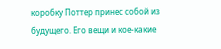коробку Поттер принес собой из будущего. Его вещи и кое-какие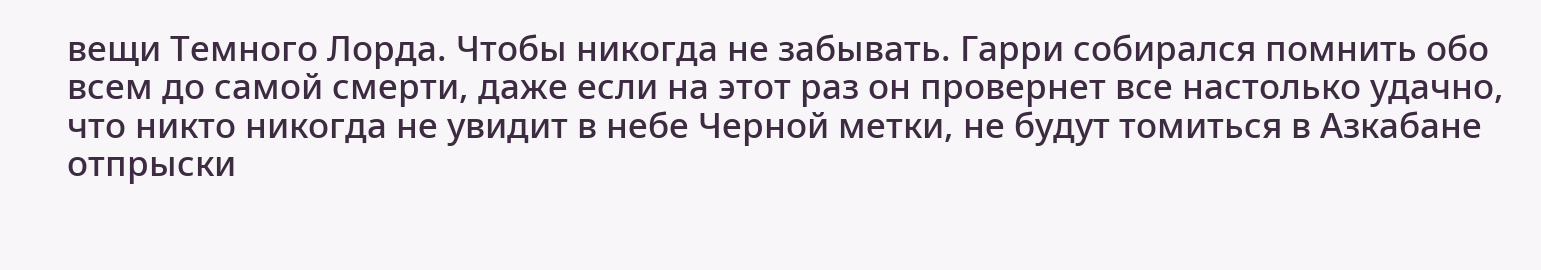вещи Темного Лорда. Чтобы никогда не забывать. Гарри собирался помнить обо всем до самой смерти, даже если на этот раз он провернет все настолько удачно, что никто никогда не увидит в небе Черной метки, не будут томиться в Азкабане отпрыски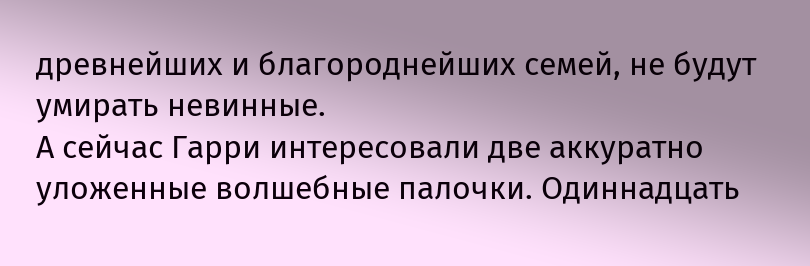древнейших и благороднейших семей, не будут умирать невинные.
А сейчас Гарри интересовали две аккуратно уложенные волшебные палочки. Одиннадцать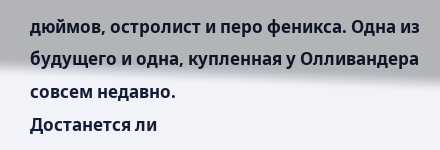дюймов, остролист и перо феникса. Одна из будущего и одна, купленная у Олливандера совсем недавно.
Достанется ли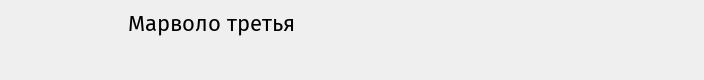Марволо третья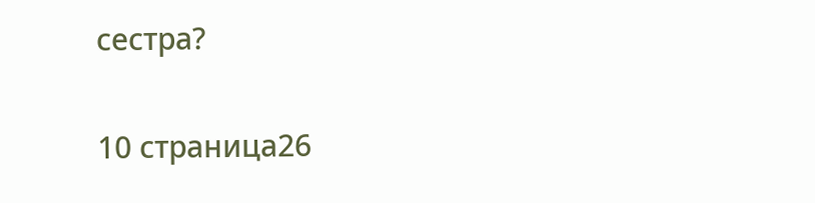сестра?

10 страница26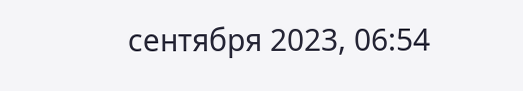сентября 2023, 06:54